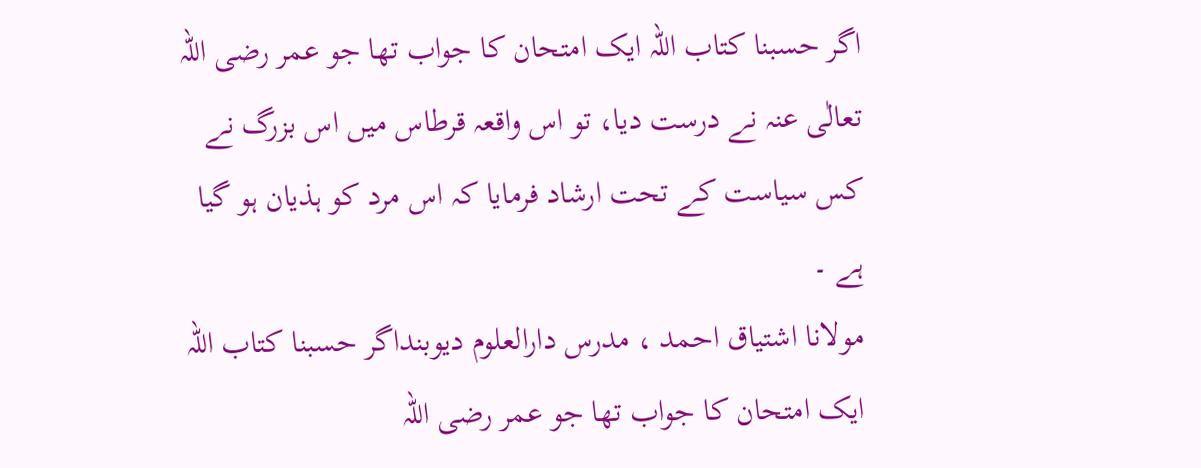اگر حسبنا کتاب اللہ ایک امتحان کا جواب تھا جو عمر رضی اللہ تعالٰی عنہ نے درست دیا، تو اس واقعہ قرطاس میں اس بزرگ نے کس سیاست کے تحت ارشاد فرمایا کہ اس مرد کو ہذیان ہو گیا ہے ۔
مولانا اشتیاق احمد ، مدرس دارالعلوم دیوبنداگر حسبنا کتاب اللہ ایک امتحان کا جواب تھا جو عمر رضی اللہ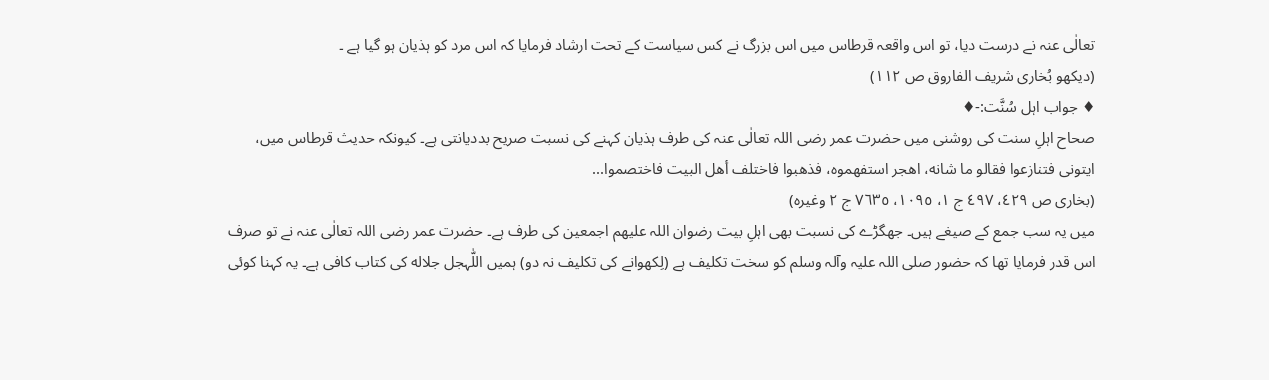تعالٰی عنہ نے درست دیا، تو اس واقعہ قرطاس میں اس بزرگ نے کس سیاست کے تحت ارشاد فرمایا کہ اس مرد کو ہذیان ہو گیا ہے ۔
(دیکھو بُخاری شریف الفاروق ص ١١٢)
♦ جواب اہل سُنَّت:-♦
صحاح اہلِ سنت کی روشنی میں حضرت عمر رضی اللہ تعالٰی عنہ کی طرف ہذیان کہنے کی نسبت صریح بددیانتی ہے۔ کیونکہ حدیث قرطاس میں،
ایتونی فتنازعوا فقالو ما شانه، اهجر استفهموه، فذهبوا فاختلف أهل البيت فاختصموا...
(بخاری ص ٤٢٩، ٤٩٧ ج ١، ١٠٩٥، ٧٦٣٥ ج ٢ وغیره)
میں یہ سب جمع کے صیغے ہیں۔ جھگڑے کی نسبت بھی اہلِ بیت رضوان اللہ علیھم اجمعین کی طرف ہے۔ حضرت عمر رضی اللہ تعالٰی عنہ نے تو صرف اس قدر فرمایا تھا کہ حضور صلی اللہ علیہ وآلہ وسلم کو سخت تکلیف ہے (لِکھوانے کی تکلیف نہ دو) ہمیں اللّٰہجل جلاله کی کتاب کافی ہے۔ یہ کہنا کوئی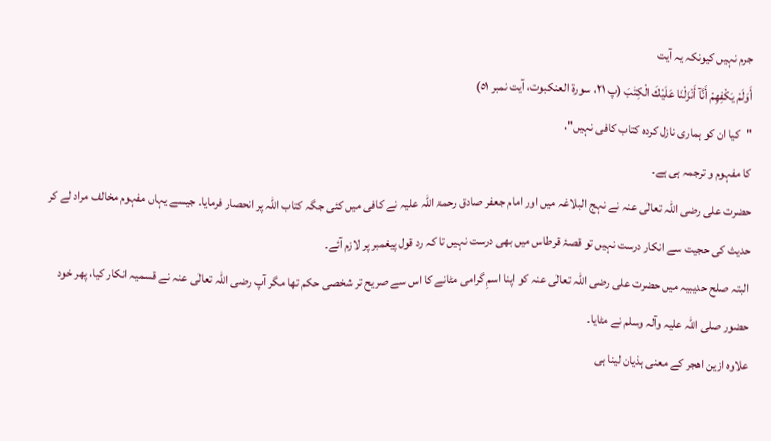جرم نہیں کیونکہ یہ آیت
أَوَلَمْ يَكْفِهِمْ أَنَّآ أَنْزَلْنَا عَلَیْكَ الْكِتٰبَ (پ ٢١، سورۃ العنکبوت، آیت نمبر ٥١)
"کیا ان کو ہماری نازل کردہ کتاب کافی نہیں"،
کا مفہوم و ترجمہ ہی ہے۔
حضرت علی رضی اللہ تعالٰی عنہ نے نہج البلاغہ میں اور امام جعفر صادق رحمۃ اللہ علیہ نے کافی میں کئی جگہ کتاب اللہ پر انحصار فرمایا۔ جیسے یہاں مفہوم مخالف مراد لے کر حدیث کی حجیت سے انکار درست نہیں تو قصۂ قرطاس میں بھی درست نہیں تا کہ رد قول پیغمبر پر لازم آئے۔
البتہ صلح حدیبیہ میں حضرت علی رضی اللہ تعالٰی عنہ کو اپنا اسمِ گرامی مٹانے کا اس سے صریح تر شخصی حکم تھا مگر آپ رضی اللہ تعالٰی عنہ نے قسمیہ انکار کیا، پھر خود حضور صلی اللہ علیہ وآلہ وسلم نے مٹایا۔
علاوہ ازین اهجر کے معنی ہذیان لینا ہی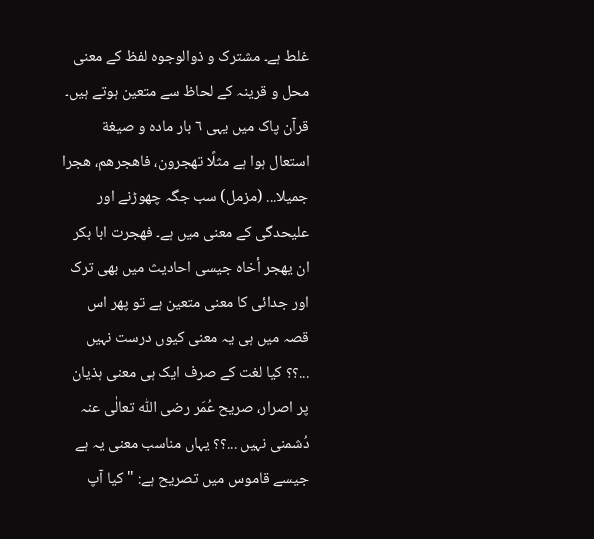غلط ہے۔ مشترک و ذوالوجوه لفظ کے معنی محل و قرینہ کے لحاظ سے متعین ہوتے ہیں۔ قرآن پاک میں یہی ٦ بار مادہ و صيغة استعال ہوا ہے مثلًا تهجرون، فاهجرهم، هجرا جميلا... (مزمل) سب جگہ چھوڑنے اور علیحدگی کے معنی میں ہے۔ فهجرت ابا بکر ان يهجر أخاه جیسی احادیث میں بھی ترک اور جدائی کا معنی متعین ہے تو پھر اس قصہ میں ہی یہ معنی کیوں درست نہیں ...؟؟ کیا لغت کے صرف ایک ہی معنی ہذیان پر اصرار، صریح عُمَر رضی اللّٰه تعالٰی عنہ دُشمنی نہیں ...؟؟ یہاں مناسب معنی یہ ہے جیسے قاموس میں تصریح ہے: "کیا آپ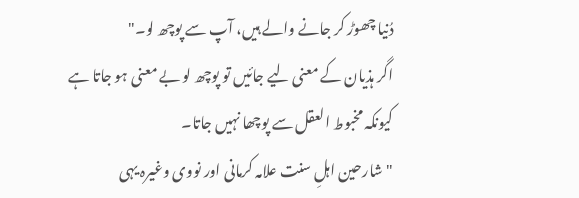دُنیا چھوڑ کر جانے والے ہیں، آپ سے پوچھ لو۔"
اگر ہذیان کے معنی لیے جائیں تو پوچھ لو بے معنی ہو جاتا ہے کیونکہ مخبوط العقل سے پوچھا نہیں جاتا۔
"شارحین اہلِ سنت علامہ کرمانی اور نووی وغیرہ یہی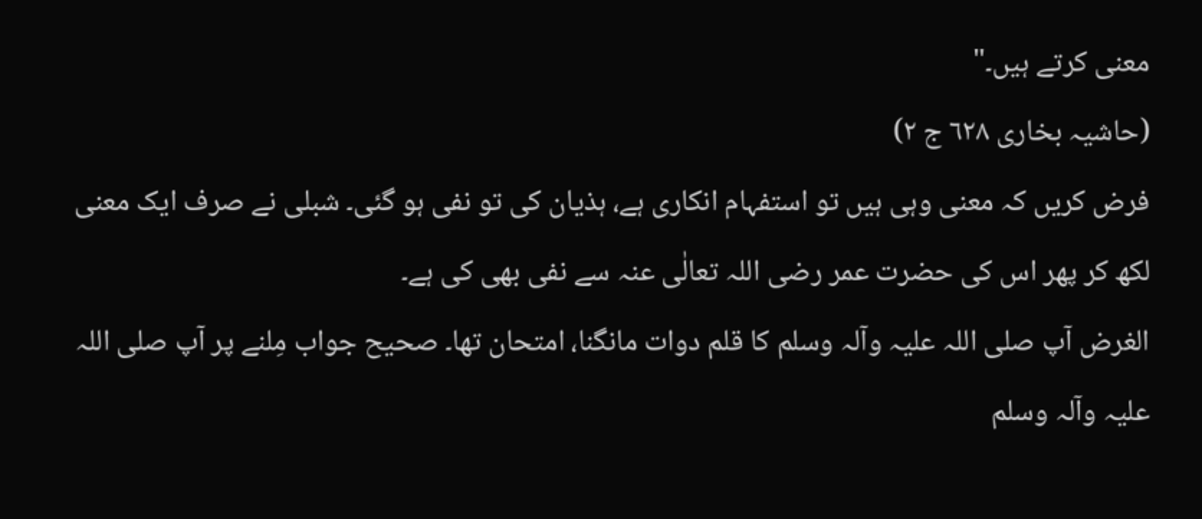معنی کرتے ہیں۔"
(حاشیہ بخاری ٦٢٨ ج ۲)
فرض کریں کہ معنی وہی ہیں تو استفہام انکاری ہے، ہذیان کی تو نفی ہو گئی۔ شبلی نے صرف ایک معنی لکھ کر پھر اس کی حضرت عمر رضی اللہ تعالٰی عنہ سے نفی بھی کی ہے۔
الغرض آپ صلی اللہ علیہ وآلہ وسلم کا قلم دوات مانگنا، امتحان تھا۔ صحیح جواب مِلنے پر آپ صلی اللہ علیہ وآلہ وسلم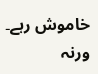خاموش رہے۔ ورنہ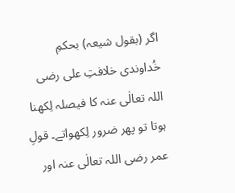اگر (بقول شیعہ) بحکمِ خُداوندی خلافتِ علی رضی اللہ تعالٰی عنہ کا فیصلہ لِکھنا ہوتا تو پھر ضرور لِکھواتے۔ قولِ عمر رضی اللہ تعالٰی عنہ اور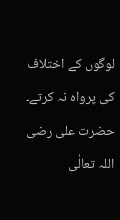لوگوں کے اختلاف کی پرواہ نہ کرتے۔ حضرت علی رضی اللہ تعالٰی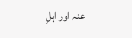عنہ اور اہلِ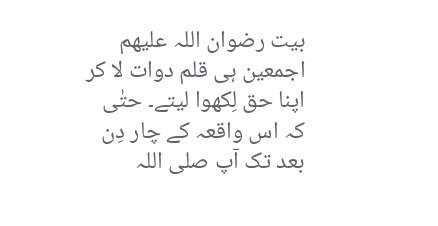بیت رضوان اللہ علیھم اجمعین ہی قلم دوات لا کر اپنا حق لِکھوا لیتے۔ حتٰی کہ اس واقعہ کے چار دِن بعد تک آپ صلی اللہ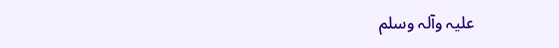علیہ وآلہ وسلم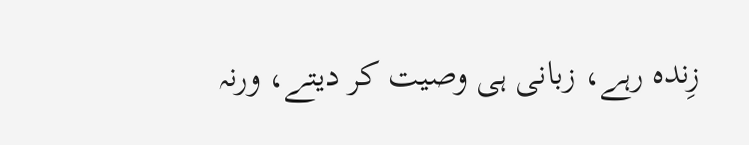زِندہ رہے، زبانی ہی وصیت کر دیتے، ورنہ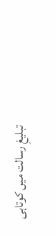تبلیغِ رسالت میں کوتاہی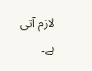لازم آتی ہے۔